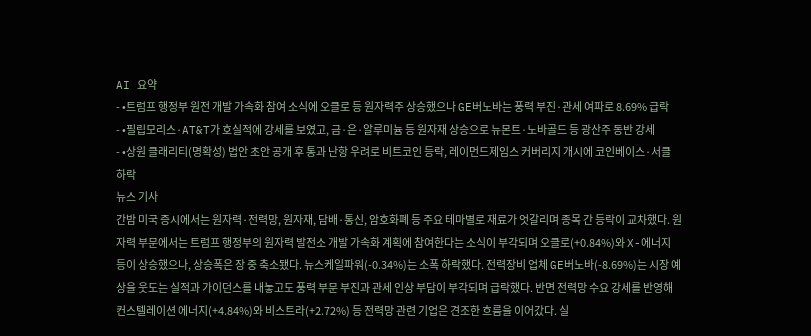AI 요약
- •트럼프 행정부 원전 개발 가속화 참여 소식에 오클로 등 원자력주 상승했으나 GE버노바는 풍력 부진·관세 여파로 8.69% 급락
- •필립모리스·AT&T가 호실적에 강세를 보였고, 금·은·알루미늄 등 원자재 상승으로 뉴몬트·노바골드 등 광산주 동반 강세
- •상원 클래리티(명확성) 법안 초안 공개 후 통과 난항 우려로 비트코인 등락, 레이먼드제임스 커버리지 개시에 코인베이스·서클 하락
뉴스 기사
간밤 미국 증시에서는 원자력·전력망, 원자재, 담배·통신, 암호화폐 등 주요 테마별로 재료가 엇갈리며 종목 간 등락이 교차했다. 원자력 부문에서는 트럼프 행정부의 원자력 발전소 개발 가속화 계획에 참여한다는 소식이 부각되며 오클로(+0.84%)와 X-에너지 등이 상승했으나, 상승폭은 장 중 축소됐다. 뉴스케일파워(-0.34%)는 소폭 하락했다. 전력장비 업체 GE버노바(-8.69%)는 시장 예상을 웃도는 실적과 가이던스를 내놓고도 풍력 부문 부진과 관세 인상 부담이 부각되며 급락했다. 반면 전력망 수요 강세를 반영해 컨스텔레이션 에너지(+4.84%)와 비스트라(+2.72%) 등 전력망 관련 기업은 견조한 흐름을 이어갔다. 실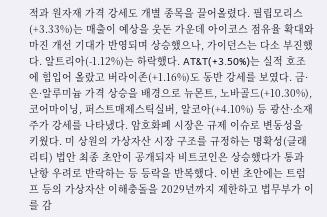적과 원자재 가격 강세도 개별 종목을 끌어올렸다. 필립모리스(+3.33%)는 매출이 예상을 웃돈 가운데 아이코스 점유율 확대와 마진 개선 기대가 반영되며 상승했으나, 가이던스는 다소 부진했다. 알트리아(-1.12%)는 하락했다. AT&T(+3.50%)는 실적 호조에 힘입어 올랐고 버라이존(+1.16%)도 동반 강세를 보였다. 금·은·알루미늄 가격 상승을 배경으로 뉴몬트, 노바골드(+10.30%), 코어마이닝, 퍼스트매제스틱실버, 알코아(+4.10%) 등 광산·소재주가 강세를 나타냈다. 암호화폐 시장은 규제 이슈로 변동성을 키웠다. 미 상원의 가상자산 시장 구조를 규정하는 명확성(클래리티) 법안 최종 초안이 공개되자 비트코인은 상승했다가 통과 난항 우려로 반락하는 등 등락을 반복했다. 이번 초안에는 트럼프 등의 가상자산 이해충돌을 2029년까지 제한하고 법무부가 이를 감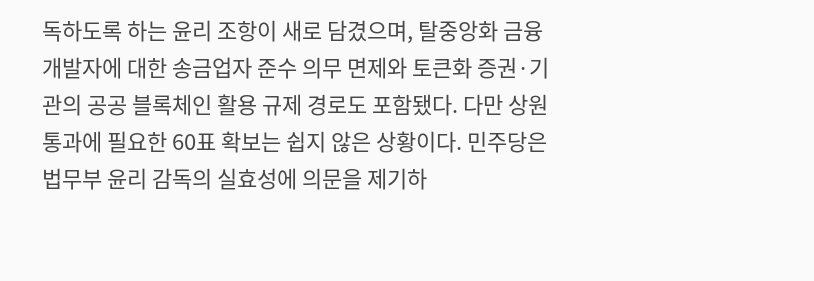독하도록 하는 윤리 조항이 새로 담겼으며, 탈중앙화 금융 개발자에 대한 송금업자 준수 의무 면제와 토큰화 증권·기관의 공공 블록체인 활용 규제 경로도 포함됐다. 다만 상원 통과에 필요한 60표 확보는 쉽지 않은 상황이다. 민주당은 법무부 윤리 감독의 실효성에 의문을 제기하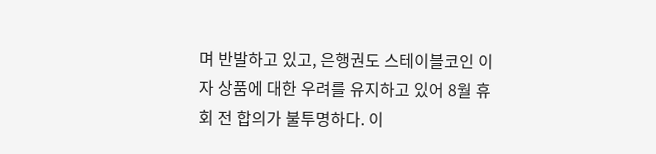며 반발하고 있고, 은행권도 스테이블코인 이자 상품에 대한 우려를 유지하고 있어 8월 휴회 전 합의가 불투명하다. 이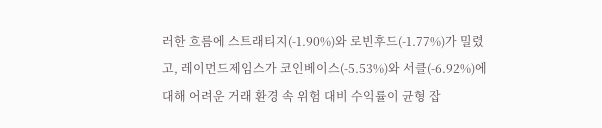러한 흐름에 스트래티지(-1.90%)와 로빈후드(-1.77%)가 밀렸고, 레이먼드제임스가 코인베이스(-5.53%)와 서클(-6.92%)에 대해 어려운 거래 환경 속 위험 대비 수익률이 균형 잡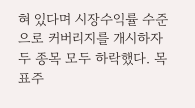혀 있다며 시장수익률 수준으로 커버리지를 개시하자 두 종목 모두 하락했다. 목표주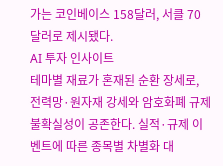가는 코인베이스 158달러, 서클 70달러로 제시됐다.
AI 투자 인사이트
테마별 재료가 혼재된 순환 장세로, 전력망·원자재 강세와 암호화폐 규제 불확실성이 공존한다. 실적·규제 이벤트에 따른 종목별 차별화 대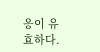응이 유효하다.